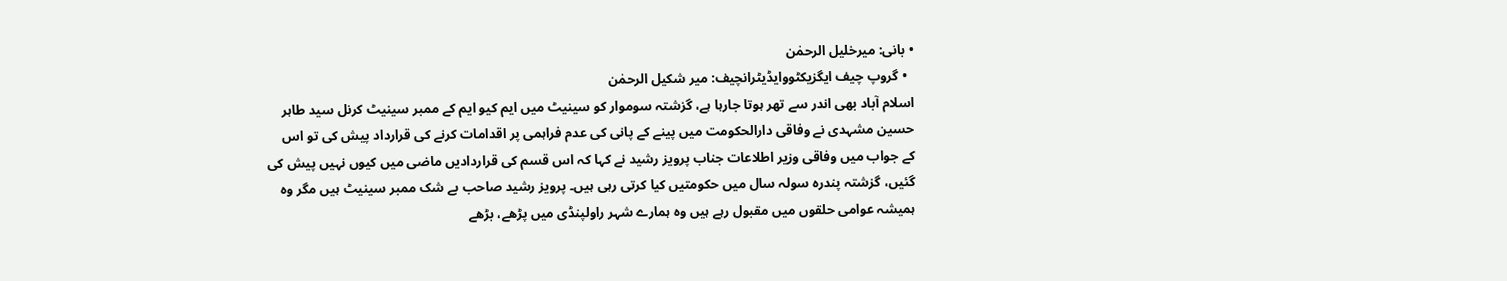• بانی: میرخلیل الرحمٰن
  • گروپ چیف ایگزیکٹووایڈیٹرانچیف: میر شکیل الرحمٰن
اسلام آباد بھی اندر سے تھر ہوتا جارہا ہے، گزشتہ سوموار کو سینیٹ میں ایم کیو ایم کے ممبر سینیٹ کرنل سید طاہر حسین مشہدی نے وفاقی دارالحکومت میں پینے کے پانی کی عدم فراہمی پر اقدامات کرنے کی قرارداد پیش کی تو اس کے جواب میں وفاقی وزیر اطلاعات جناب پرویز رشید نے کہا کہ اس قسم کی قراردادیں ماضی میں کیوں نہیں پیش کی گئیں، گزشتہ پندرہ سولہ سال میں حکومتیں کیا کرتی رہی ہیں۔ پرویز رشید صاحب بے شک ممبر سینیٹ ہیں مگر وہ ہمیشہ عوامی حلقوں میں مقبول رہے ہیں وہ ہمارے شہر راولپنڈی میں پڑھے، بڑھے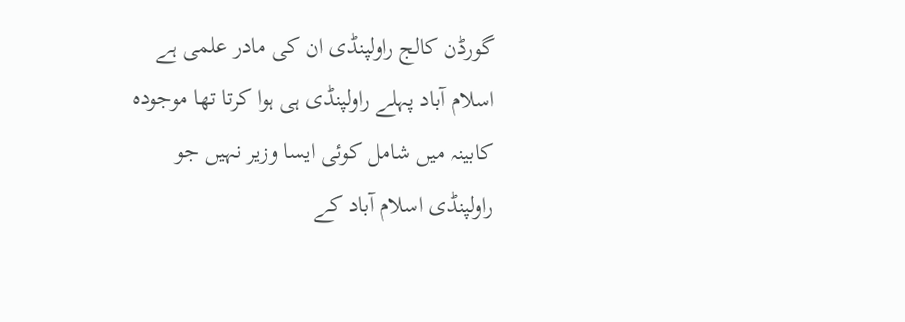گورڈن کالج راولپنڈی ان کی مادر علمی ہے اسلام آباد پہلے راولپنڈی ہی ہوا کرتا تھا موجودہ کابینہ میں شامل کوئی ایسا وزیر نہیں جو راولپنڈی اسلام آباد کے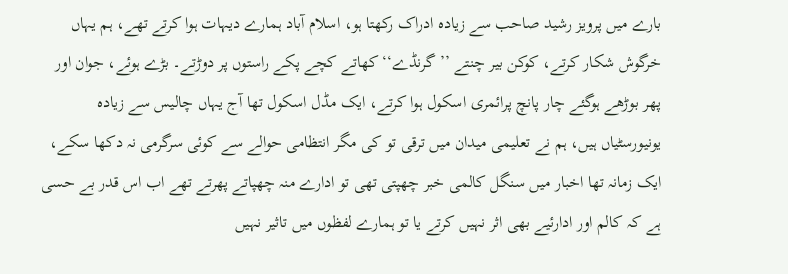بارے میں پرویز رشید صاحب سے زیادہ ادراک رکھتا ہو، اسلام آباد ہمارے دیہات ہوا کرتے تھے، ہم یہاں خرگوش شکار کرتے، کوکن بیر چنتے ’’گرنڈے‘‘ کھاتے کچے پکے راستوں پر دوڑتے۔ بڑے ہوئے، جوان اور پھر بوڑھے ہوگئے چار پانچ پرائمری اسکول ہوا کرتے، ایک مڈل اسکول تھا آج یہاں چالیس سے زیادہ یونیورسٹیاں ہیں، ہم نے تعلیمی میدان میں ترقی تو کی مگر انتظامی حوالے سے کوئی سرگرمی نہ دکھا سکے، ایک زمانہ تھا اخبار میں سنگل کالمی خبر چھپتی تھی تو ادارے منہ چھپاتے پھرتے تھے اب اس قدر بے حسی ہے کہ کالم اور ادارئیے بھی اثر نہیں کرتے یا تو ہمارے لفظوں میں تاثیر نہیں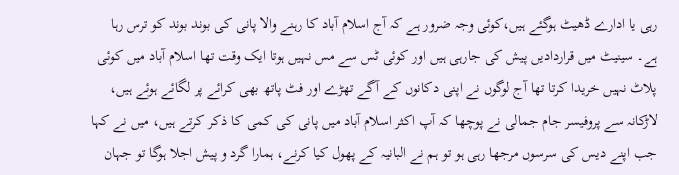رہی یا ادارے ڈھیٹ ہوگئے ہیں،کوئی وجہ ضرور ہے کہ آج اسلام آباد کا رہنے والا پانی کی بوند بوند کو ترس رہا ہے۔ سینیٹ میں قراردادیں پیش کی جارہی ہیں اور کوئی ٹس سے مس نہیں ہوتا ایک وقت تھا اسلام آباد میں کوئی پلاٹ نہیں خریدا کرتا تھا آج لوگوں نے اپنی دکانوں کے آگے تھڑے اور فٹ پاتھ بھی کرائے پر لگائے ہوئے ہیں، لاڑکانہ سے پروفیسر جام جمالی نے پوچھا کہ آپ اکثر اسلام آباد میں پانی کی کمی کا ذکر کرتے ہیں، میں نے کہا جب اپنے دیس کی سرسوں مرجھا رہی ہو تو ہم نے البانیہ کے پھول کیا کرنے، ہمارا گرد و پیش اجلا ہوگا تو جہان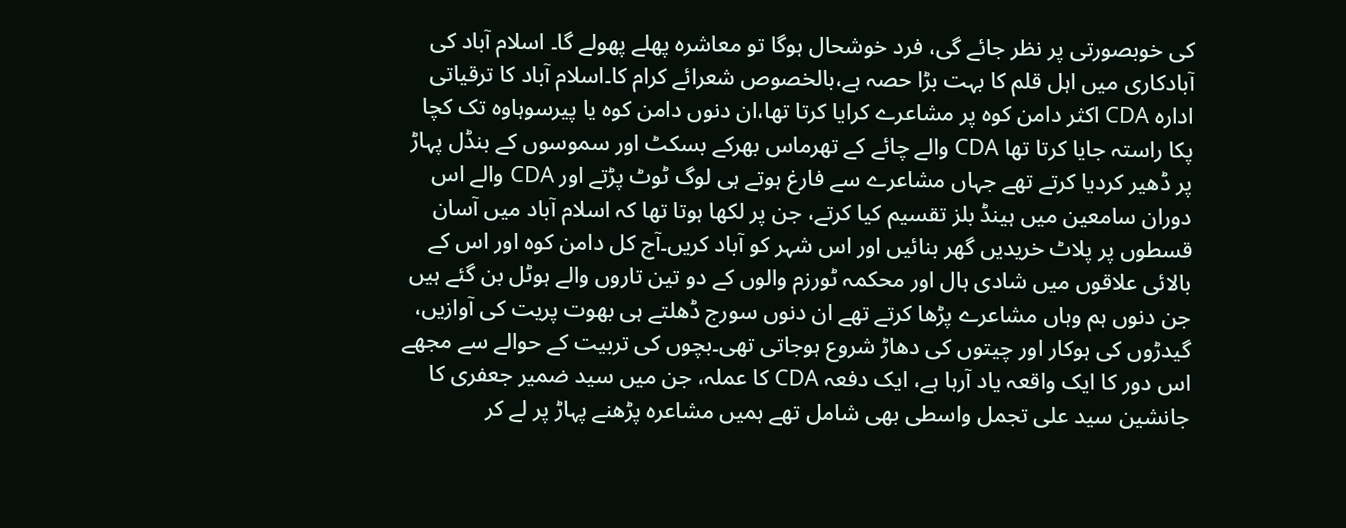کی خوبصورتی پر نظر جائے گی، فرد خوشحال ہوگا تو معاشرہ پھلے پھولے گا۔ اسلام آباد کی آبادکاری میں اہل قلم کا بہت بڑا حصہ ہے،بالخصوص شعرائے کرام کا۔اسلام آباد کا ترقیاتی ادارہ CDA اکثر دامن کوہ پر مشاعرے کرایا کرتا تھا،ان دنوں دامن کوہ یا پیرسوہاوہ تک کچا پکا راستہ جایا کرتا تھا CDA والے چائے کے تھرماس بھرکے بسکٹ اور سموسوں کے بنڈل پہاڑ پر ڈھیر کردیا کرتے تھے جہاں مشاعرے سے فارغ ہوتے ہی لوگ ٹوٹ پڑتے اور CDA والے اس دوران سامعین میں ہینڈ بلز تقسیم کیا کرتے، جن پر لکھا ہوتا تھا کہ اسلام آباد میں آسان قسطوں پر پلاٹ خریدیں گھر بنائیں اور اس شہر کو آباد کریں۔آج کل دامن کوہ اور اس کے بالائی علاقوں میں شادی ہال اور محکمہ ٹورزم والوں کے دو تین تاروں والے ہوٹل بن گئے ہیں جن دنوں ہم وہاں مشاعرے پڑھا کرتے تھے ان دنوں سورج ڈھلتے ہی بھوت پریت کی آوازیں، گیدڑوں کی ہوکار اور چیتوں کی دھاڑ شروع ہوجاتی تھی۔بچوں کی تربیت کے حوالے سے مجھے اس دور کا ایک واقعہ یاد آرہا ہے، ایک دفعہ CDA کا عملہ، جن میں سید ضمیر جعفری کا جانشین سید علی تجمل واسطی بھی شامل تھے ہمیں مشاعرہ پڑھنے پہاڑ پر لے کر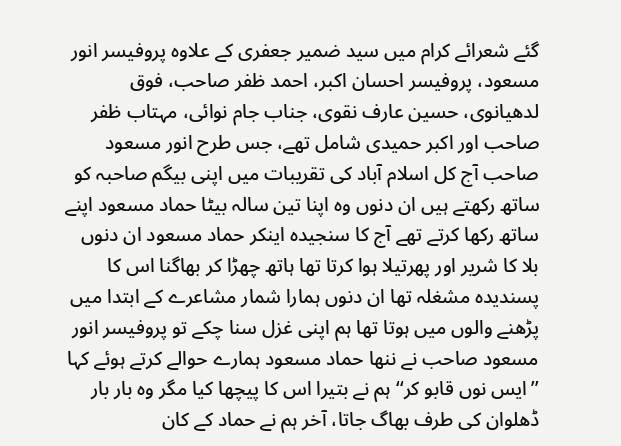گئے شعرائے کرام میں سید ضمیر جعفری کے علاوہ پروفیسر انور مسعود، پروفیسر احسان اکبر، احمد ظفر صاحب، فوق لدھیانوی، حسین عارف نقوی، جناب جام نوائی، مہتاب ظفر صاحب اور اکبر حمیدی شامل تھے، جس طرح انور مسعود صاحب آج کل اسلام آباد کی تقریبات میں اپنی بیگم صاحبہ کو ساتھ رکھتے ہیں ان دنوں وہ اپنا تین سالہ بیٹا حماد مسعود اپنے ساتھ رکھا کرتے تھے آج کا سنجیدہ اینکر حماد مسعود ان دنوں بلا کا شریر اور پھرتیلا ہوا کرتا تھا ہاتھ چھڑا کر بھاگنا اس کا پسندیدہ مشغلہ تھا ان دنوں ہمارا شمار مشاعرے کے ابتدا میں پڑھنے والوں میں ہوتا تھا ہم اپنی غزل سنا چکے تو پروفیسر انور مسعود صاحب نے ننھا حماد مسعود ہمارے حوالے کرتے ہوئے کہا ’’ایس نوں قابو کر‘‘ ہم نے بتیرا اس کا پیچھا کیا مگر وہ بار بار ڈھلوان کی طرف بھاگ جاتا، آخر ہم نے حماد کے کان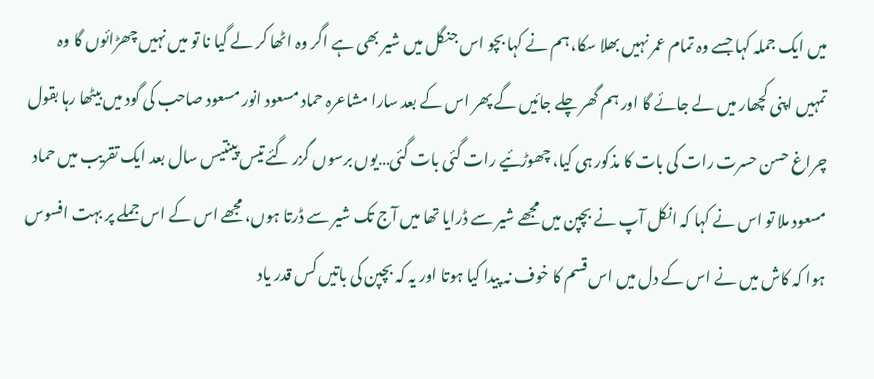میں ایک جملہ کہا جسے وہ تمام عمر نہیں بھلا سکا، ہم نے کہا بچو اس جنگل میں شیر بھی ہے اگر وہ اٹھا کر لے گیا نا تو میں نہیں چھڑائوں گا وہ تمہیں اپنی کچھار میں لے جائے گا اور ہم گھر چلے جائیں گے پھر اس کے بعد سارا مشاعرہ حماد مسعود انور مسعود صاحب کی گود میں بیٹھا رہا بقول چراغ حسن حسرت رات کی بات کا مذکور ہی کیا، چھوڑئیے رات گئی بات گئی…یوں برسوں گزر گئے تیس پینتیس سال بعد ایک تقریب میں حماد مسعود ملا تو اس نے کہا کہ انکل آپ نے بچپن میں مجھے شیر سے ڈرایا تھا میں آج تک شیر سے ڈرتا ہوں، مجھے اس کے اس جملے پر بہت افسوس ہوا کہ کاش میں نے اس کے دل میں اس قسم کا خوف نہ پیدا کیا ہوتا اور یہ کہ بچپن کی باتیں کس قدر یاد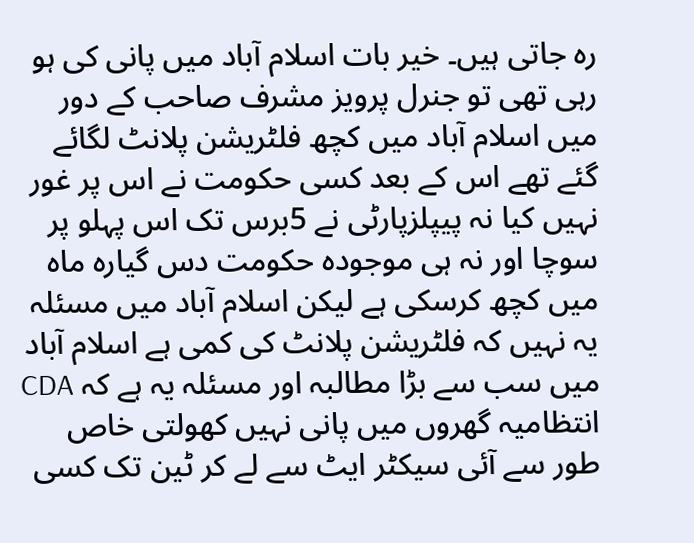رہ جاتی ہیں۔ خیر بات اسلام آباد میں پانی کی ہو رہی تھی تو جنرل پرویز مشرف صاحب کے دور میں اسلام آباد میں کچھ فلٹریشن پلانٹ لگائے گئے تھے اس کے بعد کسی حکومت نے اس پر غور نہیں کیا نہ پیپلزپارٹی نے 5برس تک اس پہلو پر سوچا اور نہ ہی موجودہ حکومت دس گیارہ ماہ میں کچھ کرسکی ہے لیکن اسلام آباد میں مسئلہ یہ نہیں کہ فلٹریشن پلانٹ کی کمی ہے اسلام آباد میں سب سے بڑا مطالبہ اور مسئلہ یہ ہے کہ CDA انتظامیہ گھروں میں پانی نہیں کھولتی خاص طور سے آئی سیکٹر ایٹ سے لے کر ٹین تک کسی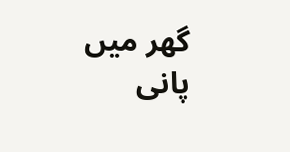گھر میں پانی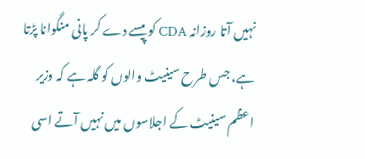نہیں آتا روزانہ CDA کو پیسے دے کر پانی منگوانا پڑتا ہے، جس طرح سینیٹ والوں کو گلہ ہے کہ وزیر اعظم سینیٹ کے اجلاسوں میں نہیں آتے اسی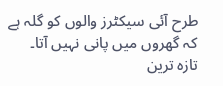طرح آئی سیکٹرز والوں کو گلہ ہے کہ گھروں میں پانی نہیں آتا۔
تازہ ترین